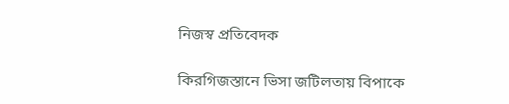নিজস্ব প্রতিবেদক

কিরগিজস্তানে ভিসা জটিলতায় বিপাকে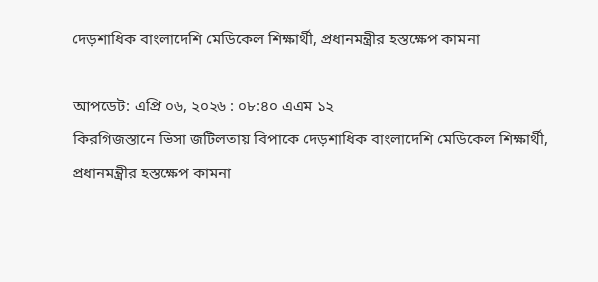দেড়শাধিক বাংলাদেশি মেডিকেল শিক্ষার্থী, প্রধানমন্ত্রীর হস্তক্ষেপ কামনা

আপডেট: এপ্রি ০৬, ২০২৬ : ০৮:৪০ এএম ১২
কিরগিজস্তানে ভিসা জটিলতায় বিপাকে দেড়শাধিক বাংলাদেশি মেডিকেল শিক্ষার্থী, প্রধানমন্ত্রীর হস্তক্ষেপ কামনা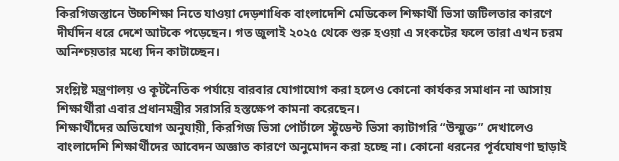কিরগিজস্তানে উচ্চশিক্ষা নিতে যাওয়া দেড়শাধিক বাংলাদেশি মেডিকেল শিক্ষার্থী ভিসা জটিলতার কারণে দীর্ঘদিন ধরে দেশে আটকে পড়েছেন। গত জুলাই ২০২৫ থেকে শুরু হওয়া এ সংকটের ফলে তারা এখন চরম অনিশ্চয়তার মধ্যে দিন কাটাচ্ছেন।

সংশ্লিষ্ট মন্ত্রণালয় ও কূটনৈতিক পর্যায়ে বারবার যোগাযোগ করা হলেও কোনো কার্যকর সমাধান না আসায় শিক্ষার্থীরা এবার প্রধানমন্ত্রীর সরাসরি হস্তক্ষেপ কামনা করেছেন।
শিক্ষার্থীদের অভিযোগ অনুযায়ী, কিরগিজ ভিসা পোর্টালে স্টুডেন্ট ভিসা ক্যাটাগরি “উন্মুক্ত” দেখালেও বাংলাদেশি শিক্ষার্থীদের আবেদন অজ্ঞাত কারণে অনুমোদন করা হচ্ছে না। কোনো ধরনের পূর্বঘোষণা ছাড়াই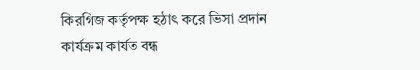কিরগিজ কর্তৃপক্ষ হঠাৎ করে ভিসা প্রদান কার্যক্রম কার্যত বন্ধ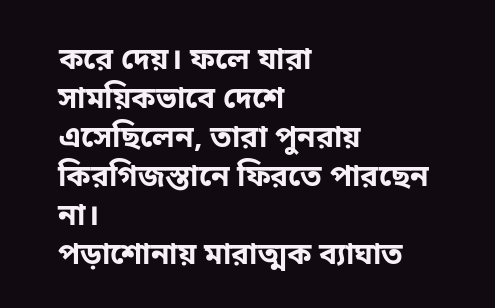করে দেয়। ফলে যারা সাময়িকভাবে দেশে এসেছিলেন, তারা পুনরায় কিরগিজস্তানে ফিরতে পারছেন না।
পড়াশোনায় মারাত্মক ব্যাঘাত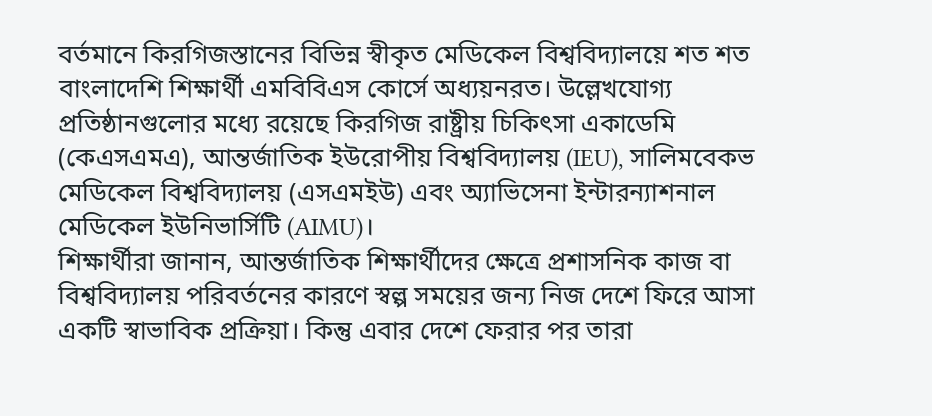বর্তমানে কিরগিজস্তানের বিভিন্ন স্বীকৃত মেডিকেল বিশ্ববিদ্যালয়ে শত শত বাংলাদেশি শিক্ষার্থী এমবিবিএস কোর্সে অধ্যয়নরত। উল্লেখযোগ্য প্রতিষ্ঠানগুলোর মধ্যে রয়েছে কিরগিজ রাষ্ট্রীয় চিকিৎসা একাডেমি (কেএসএমএ), আন্তর্জাতিক ইউরোপীয় বিশ্ববিদ্যালয় (IEU), সালিমবেকভ মেডিকেল বিশ্ববিদ্যালয় (এসএমইউ) এবং অ্যাভিসেনা ইন্টারন্যাশনাল মেডিকেল ইউনিভার্সিটি (AIMU)।
শিক্ষার্থীরা জানান, আন্তর্জাতিক শিক্ষার্থীদের ক্ষেত্রে প্রশাসনিক কাজ বা বিশ্ববিদ্যালয় পরিবর্তনের কারণে স্বল্প সময়ের জন্য নিজ দেশে ফিরে আসা একটি স্বাভাবিক প্রক্রিয়া। কিন্তু এবার দেশে ফেরার পর তারা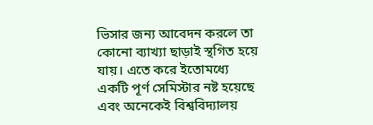ভিসার জন্য আবেদন করলে তা কোনো ব্যাখ্যা ছাড়াই স্থগিত হয়ে যায়। এতে করে ইতোমধ্যে একটি পূর্ণ সেমিস্টার নষ্ট হয়েছে এবং অনেকেই বিশ্ববিদ্যালয়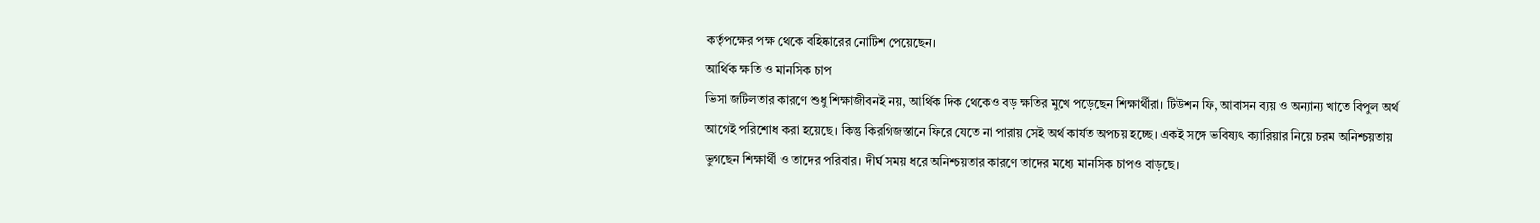কর্তৃপক্ষের পক্ষ থেকে বহিষ্কারের নোটিশ পেয়েছেন।
আর্থিক ক্ষতি ও মানসিক চাপ
ভিসা জটিলতার কারণে শুধু শিক্ষাজীবনই নয়, আর্থিক দিক থেকেও বড় ক্ষতির মুখে পড়েছেন শিক্ষার্থীরা। টিউশন ফি, আবাসন ব্যয় ও অন্যান্য খাতে বিপুল অর্থ আগেই পরিশোধ করা হয়েছে। কিন্তু কিরগিজস্তানে ফিরে যেতে না পারায় সেই অর্থ কার্যত অপচয় হচ্ছে। একই সঙ্গে ভবিষ্যৎ ক্যারিয়ার নিয়ে চরম অনিশ্চয়তায় ভুগছেন শিক্ষার্থী ও তাদের পরিবার। দীর্ঘ সময় ধরে অনিশ্চয়তার কারণে তাদের মধ্যে মানসিক চাপও বাড়ছে।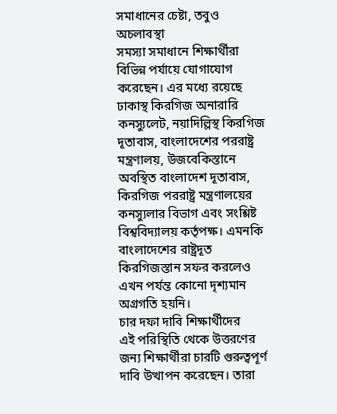সমাধানের চেষ্টা, তবুও অচলাবস্থা
সমস্যা সমাধানে শিক্ষার্থীরা বিভিন্ন পর্যায়ে যোগাযোগ করেছেন। এর মধ্যে রয়েছে ঢাকাস্থ কিরগিজ অনারারি কনস্যুলেট, নয়াদিল্লিস্থ কিরগিজ দূতাবাস, বাংলাদেশের পররাষ্ট্র মন্ত্রণালয়, উজবেকিস্তানে অবস্থিত বাংলাদেশ দূতাবাস, কিরগিজ পররাষ্ট্র মন্ত্রণালয়ের কনস্যুলার বিভাগ এবং সংশ্লিষ্ট বিশ্ববিদ্যালয় কর্তৃপক্ষ। এমনকি বাংলাদেশের রাষ্ট্রদূত কিরগিজস্তান সফর করলেও এখন পর্যন্ত কোনো দৃশ্যমান অগ্রগতি হয়নি।
চার দফা দাবি শিক্ষার্থীদের
এই পরিস্থিতি থেকে উত্তরণের জন্য শিক্ষার্থীরা চারটি গুরুত্বপূর্ণ দাবি উত্থাপন করেছেন। তারা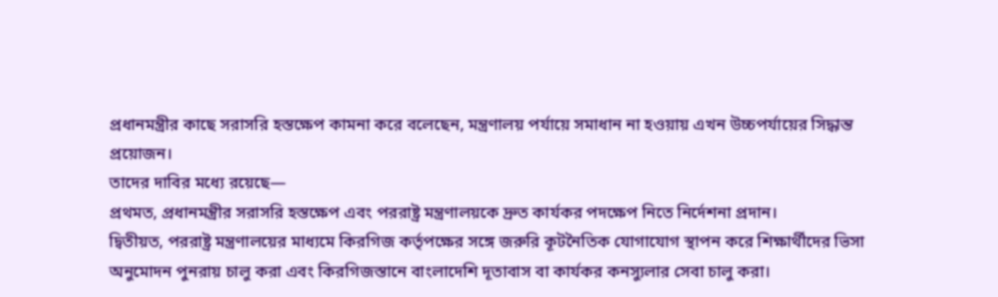প্রধানমন্ত্রীর কাছে সরাসরি হস্তক্ষেপ কামনা করে বলেছেন, মন্ত্রণালয় পর্যায়ে সমাধান না হওয়ায় এখন উচ্চপর্যায়ের সিদ্ধান্ত প্রয়োজন।
তাদের দাবির মধ্যে রয়েছে—
প্রথমত, প্রধানমন্ত্রীর সরাসরি হস্তক্ষেপ এবং পররাষ্ট্র মন্ত্রণালয়কে দ্রুত কার্যকর পদক্ষেপ নিতে নির্দেশনা প্রদান।
দ্বিতীয়ত, পররাষ্ট্র মন্ত্রণালয়ের মাধ্যমে কিরগিজ কর্তৃপক্ষের সঙ্গে জরুরি কূটনৈতিক যোগাযোগ স্থাপন করে শিক্ষার্থীদের ভিসা অনুমোদন পুনরায় চালু করা এবং কিরগিজস্তানে বাংলাদেশি দূতাবাস বা কার্যকর কনস্যুলার সেবা চালু করা।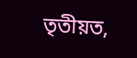তৃতীয়ত,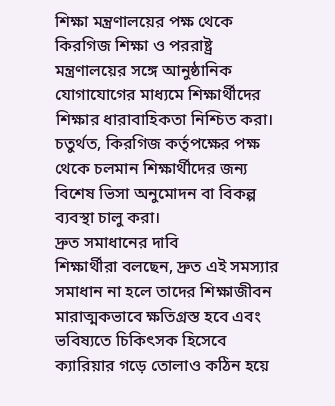শিক্ষা মন্ত্রণালয়ের পক্ষ থেকে কিরগিজ শিক্ষা ও পররাষ্ট্র মন্ত্রণালয়ের সঙ্গে আনুষ্ঠানিক যোগাযোগের মাধ্যমে শিক্ষার্থীদের শিক্ষার ধারাবাহিকতা নিশ্চিত করা।
চতুর্থত, কিরগিজ কর্তৃপক্ষের পক্ষ থেকে চলমান শিক্ষার্থীদের জন্য বিশেষ ভিসা অনুমোদন বা বিকল্প ব্যবস্থা চালু করা।
দ্রুত সমাধানের দাবি
শিক্ষার্থীরা বলছেন, দ্রুত এই সমস্যার সমাধান না হলে তাদের শিক্ষাজীবন মারাত্মকভাবে ক্ষতিগ্রস্ত হবে এবং ভবিষ্যতে চিকিৎসক হিসেবে ক্যারিয়ার গড়ে তোলাও কঠিন হয়ে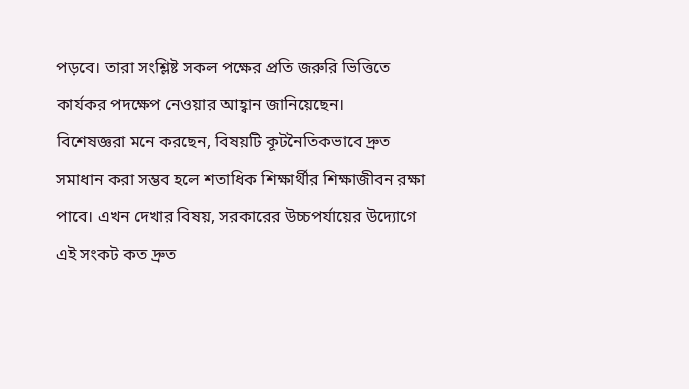পড়বে। তারা সংশ্লিষ্ট সকল পক্ষের প্রতি জরুরি ভিত্তিতে কার্যকর পদক্ষেপ নেওয়ার আহ্বান জানিয়েছেন।
বিশেষজ্ঞরা মনে করছেন, বিষয়টি কূটনৈতিকভাবে দ্রুত সমাধান করা সম্ভব হলে শতাধিক শিক্ষার্থীর শিক্ষাজীবন রক্ষা পাবে। এখন দেখার বিষয়, সরকারের উচ্চপর্যায়ের উদ্যোগে এই সংকট কত দ্রুত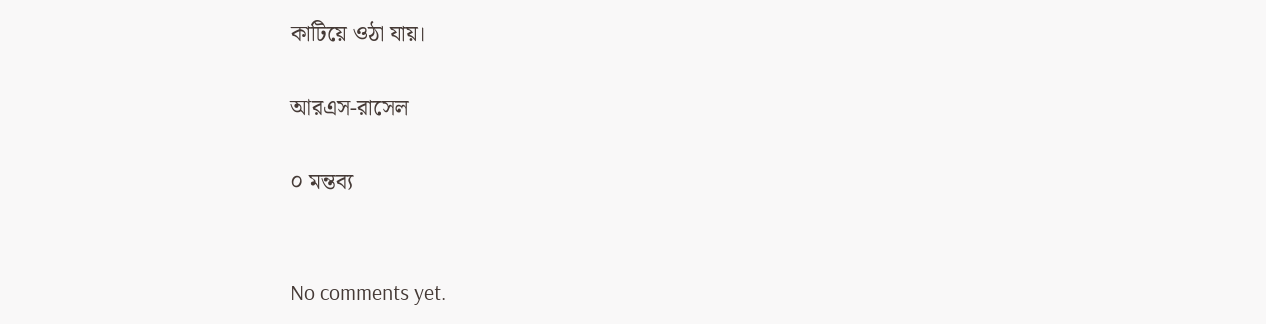কাটিয়ে ওঠা যায়।

আরএস-রাসেল

০ মন্তব্য


No comments yet.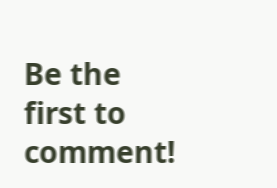Be the first to comment!